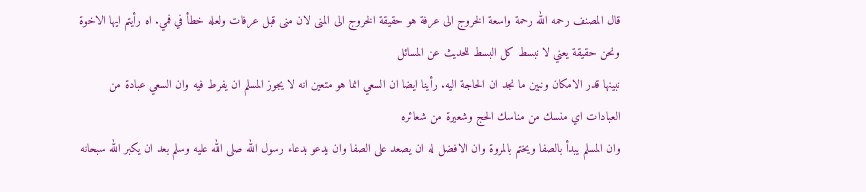قال المصنف رحمه الله رحمة واسعة الخروج الى عرفة هو حقيقة الخروج الى المنى لان منى قبل عرفات ولعله خطأ في فمي. اه رأيتم ايها الاخوة ونحن حقيقة يعني لا نبسط كل البسط للحديث عن المسائل
نبينها قدر الامكان ونبين ما نجد ان الحاجة اليه. رأينا ايضا ان السعي انما هو متعين انه لا يجوز المسلم ان يفرط فيه وان السعي عبادة من العبادات اي منسك من مناسك الحج وشعيرة من شعائره
وان المسلم يبدأ بالصفا ويختم بالمروة وان الافضل له ان يصعد على الصفا وان يدعو بدعاء رسول الله صلى الله عليه وسلم بعد ان يكبر الله سبحانه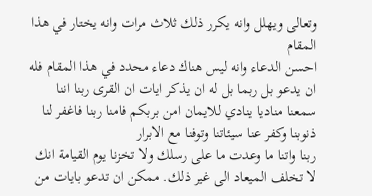وتعالى ويهلل وانه يكرر ذلك ثلاث مرات وانه يختار في هذا المقام
احسن الدعاء وانه ليس هناك دعاء محدد في هذا المقام فله ان يدعو بل ربما بل له ان يذكر ايات ان القرى ربنا اننا سمعنا مناديا ينادي للايمان امن بربكم فامنا ربنا فاغفر لنا ذنوبنا وكفر عنا سيئاتنا وتوفنا مع الابرار
ربنا واتنا ما وعدت ما على رسلك ولا تخزنا يوم القيامة انك لا تخلف الميعاد الى غير ذلك. ممكن ان تدعو بايات من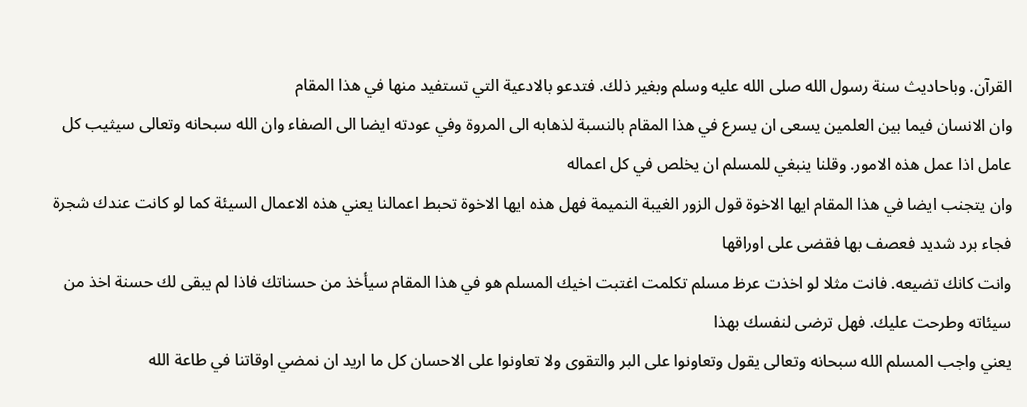القرآن. وباحاديث سنة رسول الله صلى الله عليه وسلم وبغير ذلك. فتدعو بالادعية التي تستفيد منها في هذا المقام
وان الانسان فيما بين العلمين يسعى ان يسرع في هذا المقام بالنسبة لذهابه الى المروة وفي عودته ايضا الى الصفاء وان الله سبحانه وتعالى سيثيب كل عامل اذا عمل هذه الامور. وقلنا ينبغي للمسلم ان يخلص في كل اعماله
وان يتجنب ايضا في هذا المقام ايها الاخوة قول الزور الغيبة النميمة فهل هذه ايها الاخوة تحبط اعمالنا يعني هذه الاعمال السيئة كما لو كانت عندك شجرة فجاء برد شديد فعصف بها فقضى على اوراقها
وانت كانك تضيعه. فانت مثلا لو اخذت عرظ مسلم تكلمت اغتبت اخيك المسلم هو في هذا المقام سيأخذ من حسناتك فاذا لم يبقى لك حسنة اخذ من سيئاته وطرحت عليك. فهل ترضى لنفسك بهذا
يعني واجب المسلم الله سبحانه وتعالى يقول وتعاونوا على البر والتقوى ولا تعاونوا على الاحسان كل ما اريد ان نمضي اوقاتنا في طاعة الله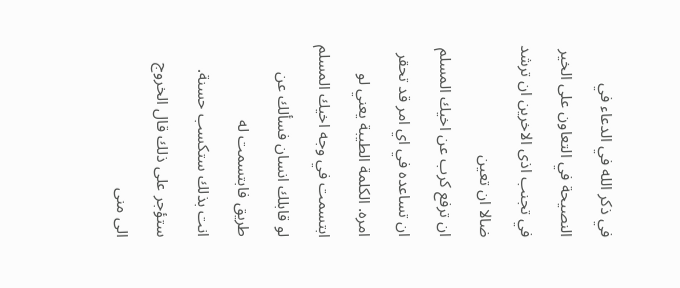في ذكر الله في الدعاء في النصيحة في التعاون على الخير في تجنب اذى الاخرين ان ترشد ضالا ان تعين
ان ترفع كرب عن اخيك المسلم ان تساعده في اي امر قد تحقر امره. الكلمة الطيبة يعني لو ابتسمت في وجه اخيك المسلم لو قابلك انسان فسألك عن طريق فابتسمت له
انت بذلك ستكسب حسنة. ستؤجر على ذلك قال الخروج الى منى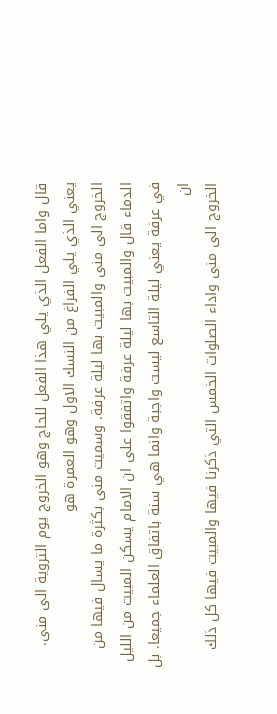قال واما الفعل الذي يلي هذا الفعل للحاج وهو الخروج يوم التروية الى منى. يعني الذي يلي الفراغ من النسك الاول وهو العمرة هو
الخروج الى منى والمبيت بها ليلة عرفة. وسميت منى بكثرة ما يسال فيها من الدماء قال والمبيت بها ليلة عرفة واتفقوا على ان الامام يسكن المبيت من الليل في عرفة يعني ليلة التاسع ليست واجبة وانما هي سنة باتفاق العلماء جميعا. بل ان
الخروج الى منى واداء الصلوات الخمس التي ذكرنا فيها والمبيت فيها كل ذلك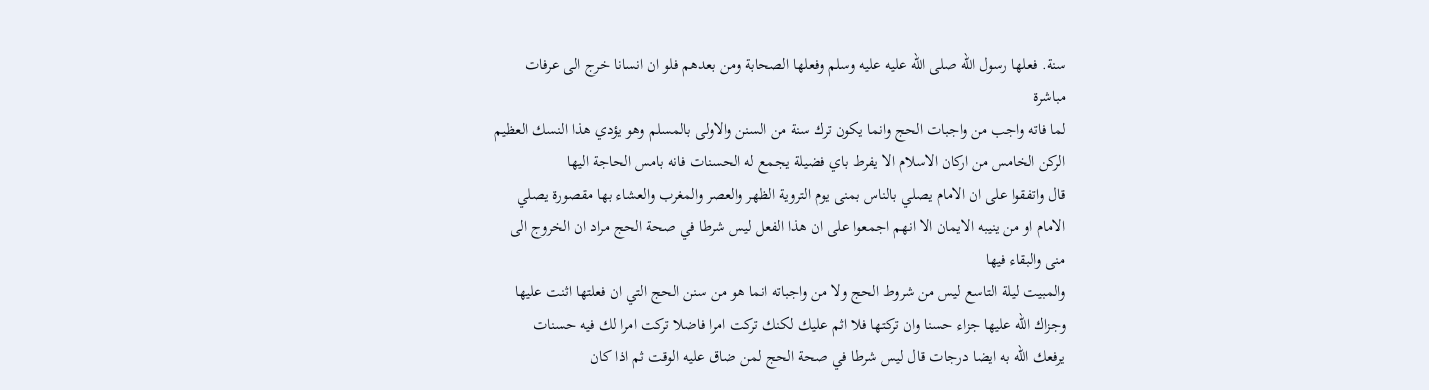سنة. فعلها رسول الله صلى الله عليه عليه وسلم وفعلها الصحابة ومن بعدهم فلو ان انسانا خرج الى عرفات مباشرة
لما فاته واجب من واجبات الحج وانما يكون ترك سنة من السنن والاولى بالمسلم وهو يؤدي هذا النسك العظيم الركن الخامس من اركان الاسلام الا يفرط باي فضيلة يجمع له الحسنات فانه بامس الحاجة اليها
قال واتفقوا على ان الامام يصلي بالناس بمنى يوم التروية الظهر والعصر والمغرب والعشاء بها مقصورة يصلي الامام او من ينيبه الايمان الا انهم اجمعوا على ان هذا الفعل ليس شرطا في صحة الحج مراد ان الخروج الى منى والبقاء فيها
والمبيت ليلة التاسع ليس من شروط الحج ولا من واجباته انما هو من سنن الحج التي ان فعلتها اثنت عليها وجزاك الله عليها جزاء حسنا وان تركتها فلا اثم عليك لكنك تركت امرا فاضلا تركت امرا لك فيه حسنات
يرفعك الله به ايضا درجات قال ليس شرطا في صحة الحج لمن ضاق عليه الوقت ثم اذا كان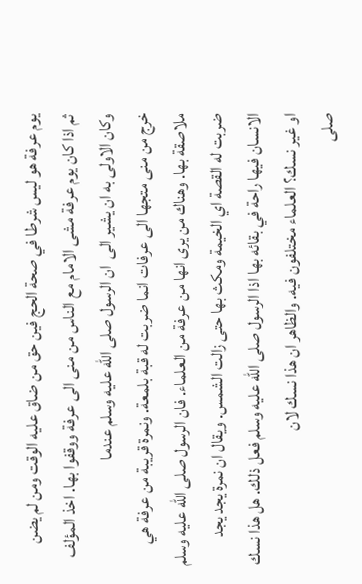يوم عرفة هو ليس شرطا في صحة الحج فين حق من ضاق عليه الوقت ومن لم يضن
ثم اذا كان يوم عرفة مشى الامام مع الناس من منى الى عرفة ووقفوا بها. اخذ المؤلف وكان الاولى به ان يشير الى  ان الرسول صلى الله عليه وسلم عندما
خرج من منى متجها الى عرفات انما ضربت له قبة بلمعة. ونمرة قريبة من عرفة هي ملاصقة بها. وهناك من يرى انها من عرفة من العلماء. فان الرسول صلى الله عليه وسلم
ضربت له القصة اي الخيمة ومكث بها حتى زالت الشمس. ويقال ان نمرة يجد يجد الانسان فيها راحة في بقائه بها اذا الرسول صلى الله عليه وسلم فعل ذلك. هل هذا نسك او غير نسك؟ العلماء مختلفون فيه. والظاهر ان هذا نسك لان
صلى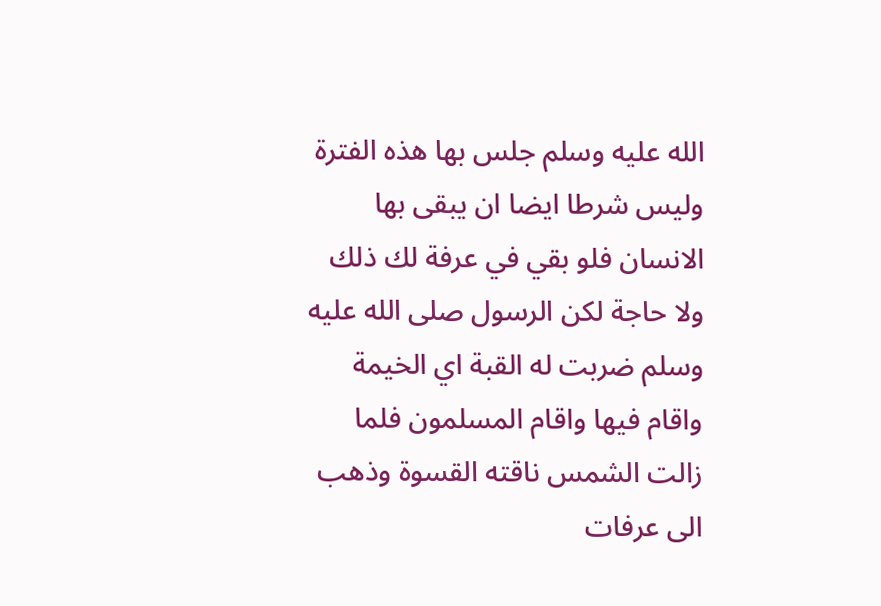الله عليه وسلم جلس بها هذه الفترة وليس شرطا ايضا ان يبقى بها الانسان فلو بقي في عرفة لك ذلك ولا حاجة لكن الرسول صلى الله عليه وسلم ضربت له القبة اي الخيمة واقام فيها واقام المسلمون فلما
زالت الشمس ناقته القسوة وذهب الى عرفات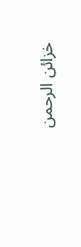خزائن الرحمن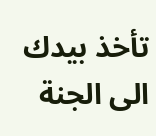تأخذ بيدك الى الجنة